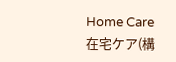Home Care
在宅ケア(構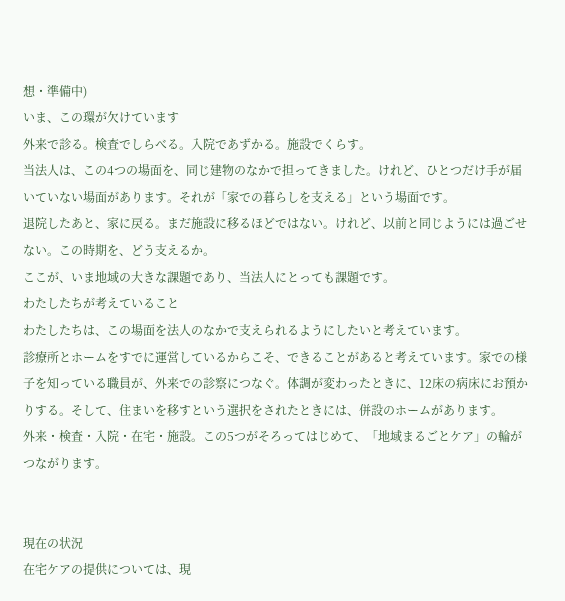想・準備中)
いま、この環が欠けています
外来で診る。検査でしらべる。入院であずかる。施設でくらす。
当法人は、この4つの場面を、同じ建物のなかで担ってきました。けれど、ひとつだけ手が届いていない場面があります。それが「家での暮らしを支える」という場面です。
退院したあと、家に戻る。まだ施設に移るほどではない。けれど、以前と同じようには過ごせない。この時期を、どう支えるか。
ここが、いま地域の大きな課題であり、当法人にとっても課題です。
わたしたちが考えていること
わたしたちは、この場面を法人のなかで支えられるようにしたいと考えています。
診療所とホームをすでに運営しているからこそ、できることがあると考えています。家での様子を知っている職員が、外来での診察につなぐ。体調が変わったときに、12床の病床にお預かりする。そして、住まいを移すという選択をされたときには、併設のホームがあります。
外来・検査・入院・在宅・施設。この5つがそろってはじめて、「地域まるごとケア」の輪がつながります。


現在の状況
在宅ケアの提供については、現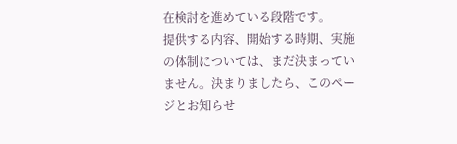在検討を進めている段階です。
提供する内容、開始する時期、実施の体制については、まだ決まっていません。決まりましたら、このページとお知らせ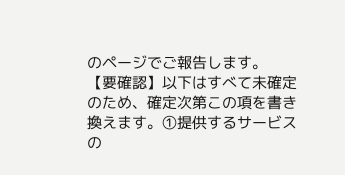のページでご報告します。
【要確認】以下はすべて未確定のため、確定次第この項を書き換えます。①提供するサービスの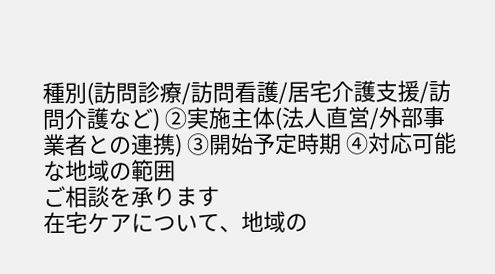種別(訪問診療/訪問看護/居宅介護支援/訪問介護など) ②実施主体(法人直営/外部事業者との連携) ③開始予定時期 ④対応可能な地域の範囲
ご相談を承ります
在宅ケアについて、地域の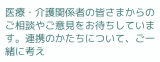医療・介護関係者の皆さまからのご相談やご意見をお待ちしています。連携のかたちについて、ご一緒に考え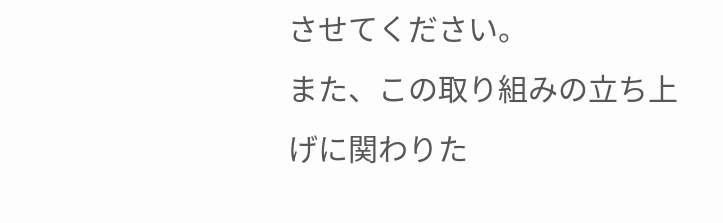させてください。
また、この取り組みの立ち上げに関わりた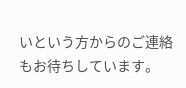いという方からのご連絡もお待ちしています。